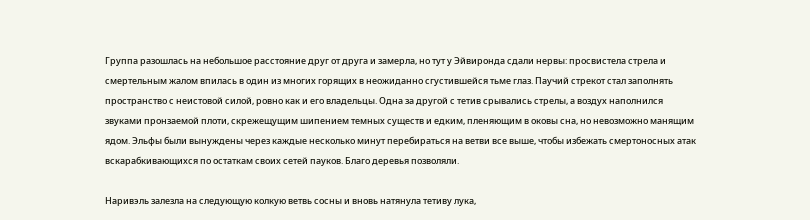Группа разошлась на небольшое расстояние друг от друга и замерла, но тут у Эйвиронда сдали нервы: просвистела стрела и смертельным жалом впилась в один из многих горящих в неожиданно сгустившейся тьме глаз. Паучий стрекот стал заполнять пространство с неистовой силой, ровно как и его владельцы. Одна за другой с тетив срывались стрелы, а воздух наполнился звуками пронзаемой плоти, скрежещущим шипением темных существ и едким, пленяющим в оковы сна, но невозможно манящим ядом. Эльфы были вынуждены через каждые несколько минут перебираться на ветви все выше, чтобы избежать смертоносных атак вскарабкивающихся по остаткам своих сетей пауков. Благо деревья позволяли.

Наривэль залезла на следующую колкую ветвь сосны и вновь натянула тетиву лука,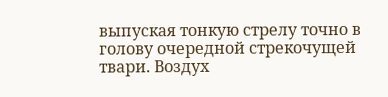выпуская тонкую стрелу точно в голову очередной стрекочущей твари. Воздух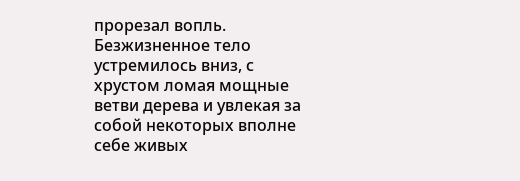прорезал вопль. Безжизненное тело устремилось вниз, с хрустом ломая мощные ветви дерева и увлекая за собой некоторых вполне себе живых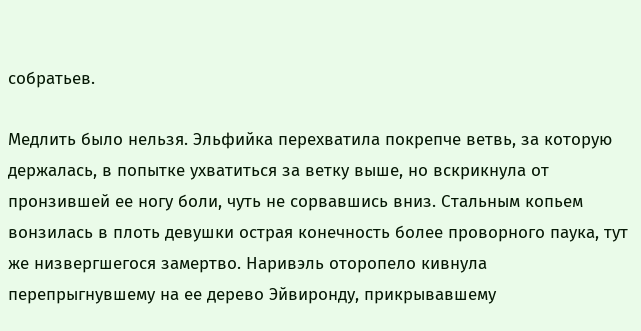собратьев.

Медлить было нельзя. Эльфийка перехватила покрепче ветвь, за которую держалась, в попытке ухватиться за ветку выше, но вскрикнула от пронзившей ее ногу боли, чуть не сорвавшись вниз. Стальным копьем вонзилась в плоть девушки острая конечность более проворного паука, тут же низвергшегося замертво. Наривэль оторопело кивнула перепрыгнувшему на ее дерево Эйвиронду, прикрывавшему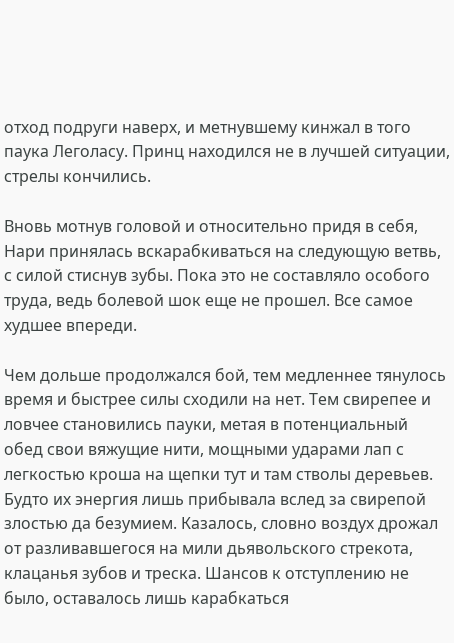отход подруги наверх, и метнувшему кинжал в того паука Леголасу. Принц находился не в лучшей ситуации, стрелы кончились.

Вновь мотнув головой и относительно придя в себя, Нари принялась вскарабкиваться на следующую ветвь, с силой стиснув зубы. Пока это не составляло особого труда, ведь болевой шок еще не прошел. Все самое худшее впереди.

Чем дольше продолжался бой, тем медленнее тянулось время и быстрее силы сходили на нет. Тем свирепее и ловчее становились пауки, метая в потенциальный обед свои вяжущие нити, мощными ударами лап с легкостью кроша на щепки тут и там стволы деревьев. Будто их энергия лишь прибывала вслед за свирепой злостью да безумием. Казалось, словно воздух дрожал от разливавшегося на мили дьявольского стрекота, клацанья зубов и треска. Шансов к отступлению не было, оставалось лишь карабкаться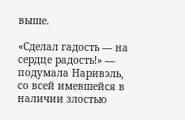выше.

«Сделал гадость — на сердце радость!» — подумала Наривэль, со всей имевшейся в наличии злостью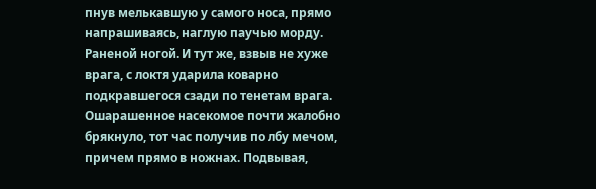пнув мелькавшую у самого носа, прямо напрашиваясь, наглую паучью морду. Раненой ногой. И тут же, взвыв не хуже врага, с локтя ударила коварно подкравшегося сзади по тенетам врага. Ошарашенное насекомое почти жалобно брякнуло, тот час получив по лбу мечом, причем прямо в ножнах. Подвывая,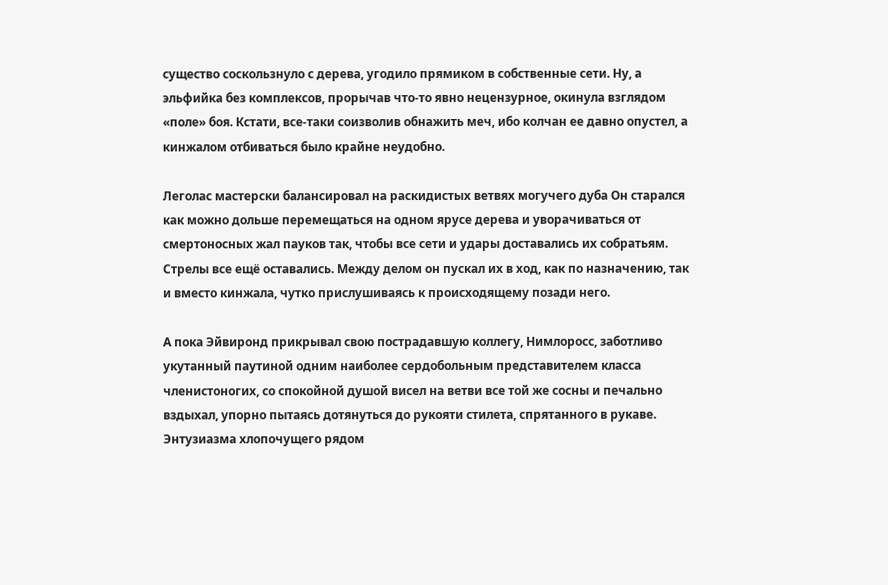существо соскользнуло с дерева, угодило прямиком в собственные сети. Ну, а эльфийка без комплексов, прорычав что-то явно нецензурное, окинула взглядом «поле» боя. Кстати, все-таки соизволив обнажить меч, ибо колчан ее давно опустел, а кинжалом отбиваться было крайне неудобно.

Леголас мастерски балансировал на раскидистых ветвях могучего дуба Он старался как можно дольше перемещаться на одном ярусе дерева и уворачиваться от смертоносных жал пауков так, чтобы все сети и удары доставались их собратьям. Стрелы все ещё оставались. Между делом он пускал их в ход, как по назначению, так и вместо кинжала, чутко прислушиваясь к происходящему позади него.

А пока Эйвиронд прикрывал свою пострадавшую коллегу, Нимлоросс, заботливо укутанный паутиной одним наиболее сердобольным представителем класса членистоногих, со спокойной душой висел на ветви все той же сосны и печально вздыхал, упорно пытаясь дотянуться до рукояти стилета, спрятанного в рукаве. Энтузиазма хлопочущего рядом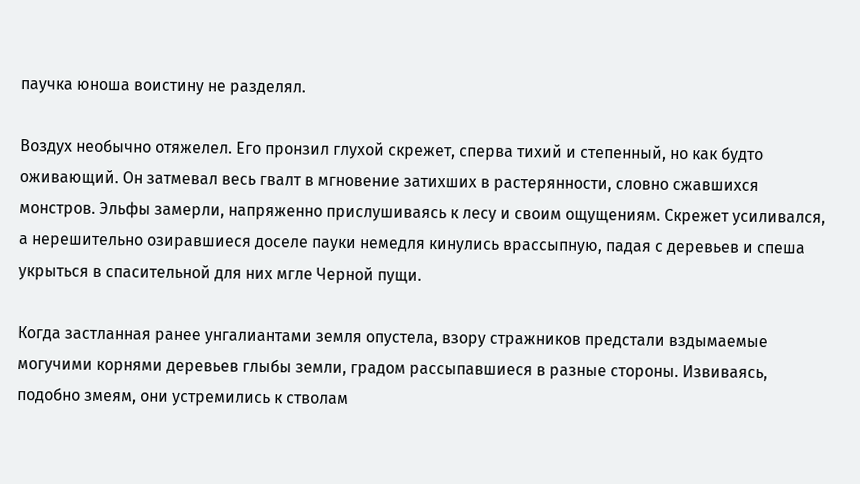паучка юноша воистину не разделял.

Воздух необычно отяжелел. Его пронзил глухой скрежет, сперва тихий и степенный, но как будто оживающий. Он затмевал весь гвалт в мгновение затихших в растерянности, словно сжавшихся монстров. Эльфы замерли, напряженно прислушиваясь к лесу и своим ощущениям. Скрежет усиливался, а нерешительно озиравшиеся доселе пауки немедля кинулись врассыпную, падая с деревьев и спеша укрыться в спасительной для них мгле Черной пущи.

Когда застланная ранее унгалиантами земля опустела, взору стражников предстали вздымаемые могучими корнями деревьев глыбы земли, градом рассыпавшиеся в разные стороны. Извиваясь, подобно змеям, они устремились к стволам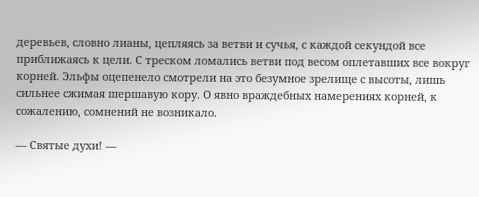деревьев, словно лианы, цепляясь за ветви и сучья, с каждой секундой все приближаясь к цели. С треском ломались ветви под весом оплетавших все вокруг корней. Эльфы оцепенело смотрели на это безумное зрелище с высоты, лишь сильнее сжимая шершавую кору. О явно враждебных намерениях корней, к сожалению, сомнений не возникало.

— Святые духи! —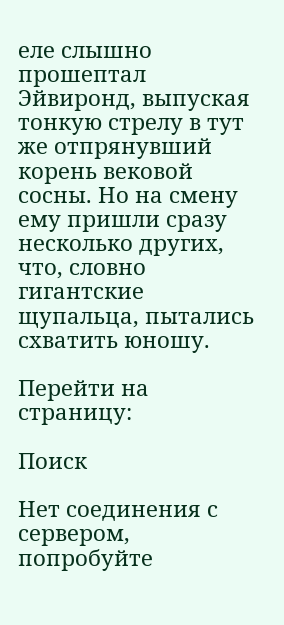еле слышно прошептал Эйвиронд, выпуская тонкую стрелу в тут же отпрянувший корень вековой сосны. Но на смену ему пришли сразу несколько других, что, словно гигантские щупальца, пытались схватить юношу.

Перейти на страницу:

Поиск

Нет соединения с сервером, попробуйте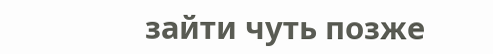зайти чуть позже